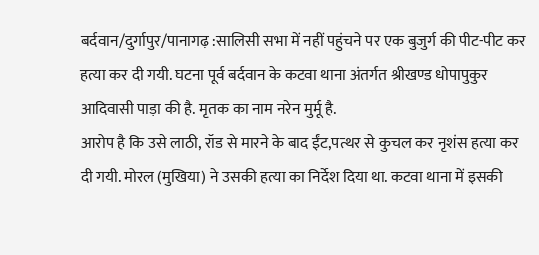बर्दवान/दुर्गापुर/पानागढ़ :सालिसी सभा में नहीं पहुंचने पर एक बुजुर्ग की पीट-पीट कर हत्या कर दी गयी. घटना पूर्व बर्दवान के कटवा थाना अंतर्गत श्रीखण्ड धोपापुकुर आदिवासी पाड़ा की है. मृतक का नाम नरेन मुर्मू है.
आरोप है कि उसे लाठी, रॉड से मारने के बाद ईंट,पत्थर से कुचल कर नृशंस हत्या कर दी गयी. मोरल (मुखिया) ने उसकी हत्या का निर्देश दिया था. कटवा थाना में इसकी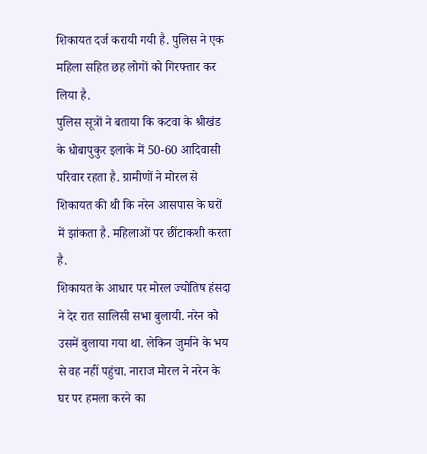शिकायत दर्ज करायी गयी है. पुलिस ने एक महिला सहित छह लोगों को गिरफ्तार कर लिया है.
पुलिस सूत्रों ने बताया कि कटवा के श्रीखंड के धोबापुकुर इलाके में 50-60 आदिवासी परिवार रहता है. ग्रामीणों ने मोरल से शिकायत की थी कि नरेन आसपास के घरों में झांकता है. महिलाओं पर छींटाकशी करता है.
शिकायत के आधार पर मोरल ज्योतिष हंसदा ने देर रात सालिसी सभा बुलायी. नरेन को उसमें बुलाया गया था. लेकिन जुर्माने के भय से वह नहीं पहुंचा. नाराज मोरल ने नरेन के घर पर हमला करने का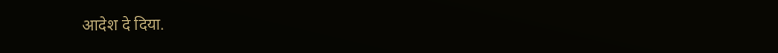आदेश दे दिया.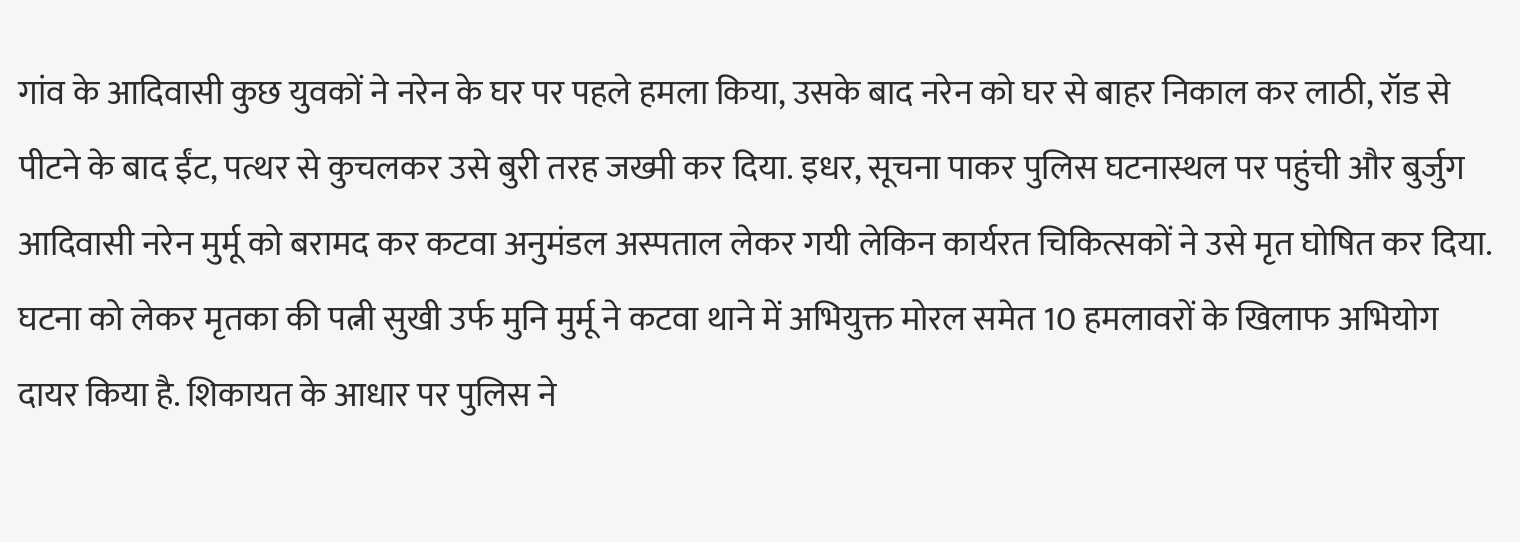गांव के आदिवासी कुछ युवकों ने नरेन के घर पर पहले हमला किया, उसके बाद नरेन को घर से बाहर निकाल कर लाठी, रॉड से पीटने के बाद ईंट, पत्थर से कुचलकर उसे बुरी तरह जख्मी कर दिया. इधर, सूचना पाकर पुलिस घटनास्थल पर पहुंची और बुर्जुग आदिवासी नरेन मुर्मू को बरामद कर कटवा अनुमंडल अस्पताल लेकर गयी लेकिन कार्यरत चिकित्सकों ने उसे मृत घोषित कर दिया.
घटना को लेकर मृतका की पत्नी सुखी उर्फ मुनि मुर्मू ने कटवा थाने में अभियुक्त मोरल समेत 10 हमलावरों के खिलाफ अभियोग दायर किया है. शिकायत के आधार पर पुलिस ने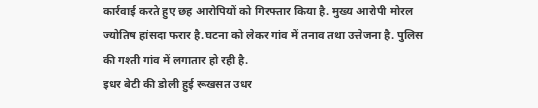कार्रवाई करते हुए छह आरोपियों को गिरफ्तार किया है. मुख्य आरोपी मोरल ज्योतिष हांसदा फरार है.घटना को लेकर गांव में तनाव तथा उत्तेजना है. पुलिस की गश्ती गांव में लगातार हो रही है.
इधर बेटी की डोली हुई रूखसत उधर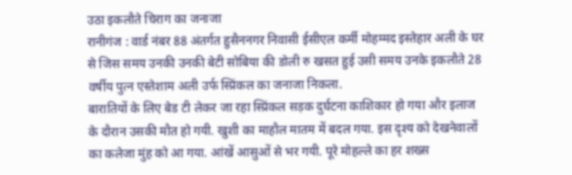उठा इकलौते चिराग का जनाजा
रानीगंज : वार्ड नंबर 88 अंतर्गत हुसैननगर निवासी ईसीएल कर्मी मोहम्मद इस्तेहार अली के घर से जिस समय उनकी उनकी बेटी सोबिया की डोली रु खसत हुई उसी समय उनके इकलौते 28 वर्षीय पुत्न एस्तेशाम अली उर्फ स्प्रिंकल का जनाजा निकला.
बारातियों के लिए बेड टी लेकर जा रहा स्प्रिंकल सड़क दुर्घटना काशिकार हो गया और इलाज के दौरान उसकी मौत हो गयी. खुशी का माहौल मातम में बदल गया. इस दृश्य को देखनेवालों का कलेजा मुंह को आ गया. आंखें आसुओं से भर गयी. पूरे मोहल्ले का हर शख्स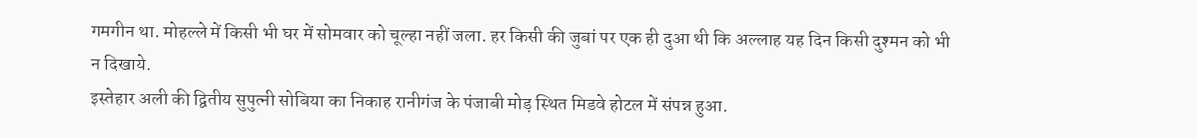गमगीन था. मोहल्ले में किसी भी घर में सोमवार को चूल्हा नहीं जला. हर किसी की जुबां पर एक ही दुआ थी कि अल्लाह यह दिन किसी दुश्मन को भी न दिखाये.
इस्तेहार अली की द्वितीय सुपुत्नी सोबिया का निकाह रानीगंज के पंजाबी मोड़ स्थित मिडवे होटल में संपन्न हुआ.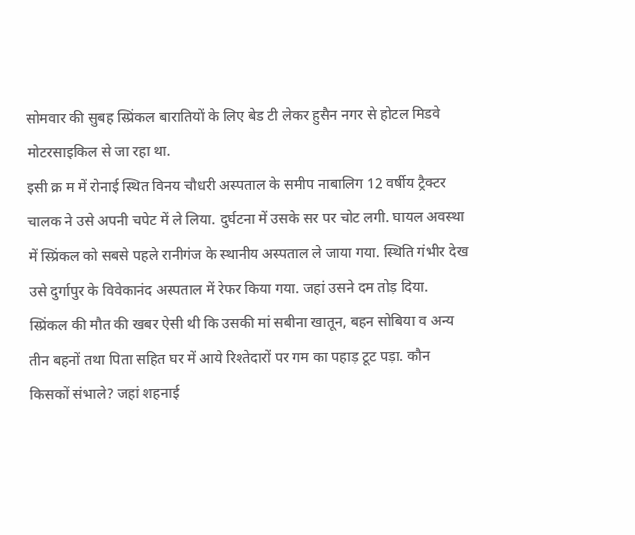सोमवार की सुबह स्प्रिंकल बारातियों के लिए बेड टी लेकर हुसैन नगर से होटल मिडवे मोटरसाइकिल से जा रहा था.
इसी क्र म में रोनाई स्थित विनय चौधरी अस्पताल के समीप नाबालिग 12 वर्षीय ट्रैक्टर चालक ने उसे अपनी चपेट में ले लिया. दुर्घटना में उसके सर पर चोट लगी. घायल अवस्था में स्प्रिंकल को सबसे पहले रानीगंज के स्थानीय अस्पताल ले जाया गया. स्थिति गंभीर देख उसे दुर्गापुर के विवेकानंद अस्पताल में रेफर किया गया. जहां उसने दम तोड़ दिया.
स्प्रिंकल की मौत की खबर ऐसी थी कि उसकी मां सबीना खातून, बहन सोबिया व अन्य तीन बहनों तथा पिता सहित घर में आये रिश्तेदारों पर गम का पहाड़ टूट पड़ा. कौन किसकों संभाले? जहां शहनाई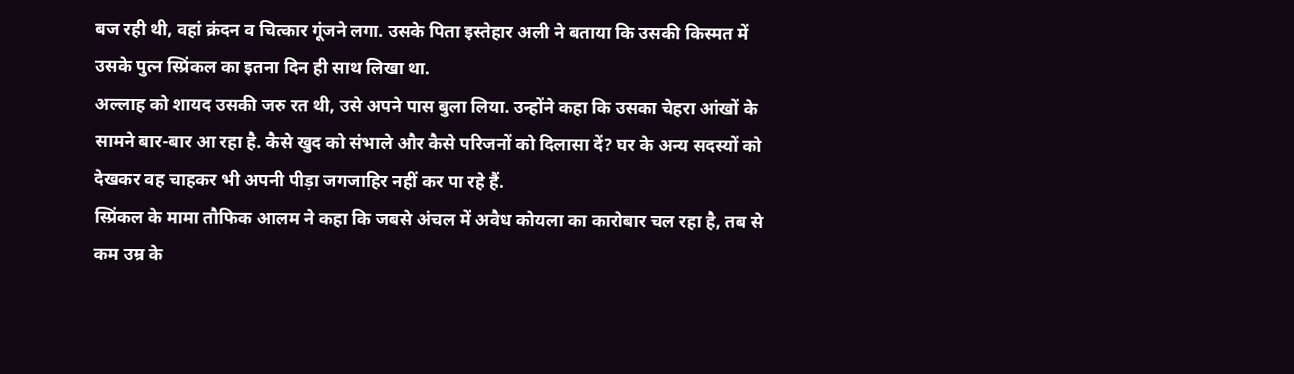बज रही थी, वहां क्रंदन व चित्कार गूंजने लगा. उसके पिता इस्तेहार अली ने बताया कि उसकी किस्मत में उसके पुत्न स्प्रिंकल का इतना दिन ही साथ लिखा था.
अल्लाह को शायद उसकी जरु रत थी, उसे अपने पास बुला लिया. उन्होंने कहा कि उसका चेहरा आंखों के सामने बार-बार आ रहा है. कैसे खुद को संभाले और कैसे परिजनों को दिलासा दें? घर के अन्य सदस्यों को देखकर वह चाहकर भी अपनी पीड़ा जगजाहिर नहीं कर पा रहे हैं.
स्प्रिंकल के मामा तौफिक आलम ने कहा कि जबसे अंचल में अवैध कोयला का कारोबार चल रहा है, तब से कम उम्र के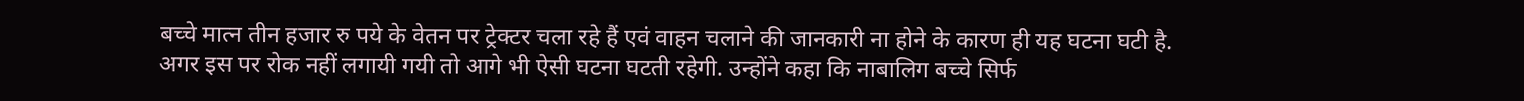बच्चे मात्न तीन हजार रु पये के वेतन पर ट्रेक्टर चला रहे हैं एवं वाहन चलाने की जानकारी ना होने के कारण ही यह घटना घटी है. अगर इस पर रोक नहीं लगायी गयी तो आगे भी ऐसी घटना घटती रहेगी. उन्होंने कहा कि नाबालिग बच्चे सिर्फ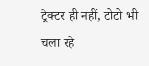ट्रेक्टर ही नहीं, टोटो भी चला रहे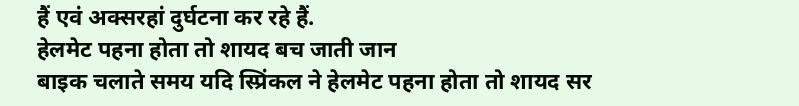हैं एवं अक्सरहां दुर्घटना कर रहे हैं.
हेलमेट पहना होता तो शायद बच जाती जान
बाइक चलाते समय यदि स्प्रिंकल ने हेलमेट पहना होता तो शायद सर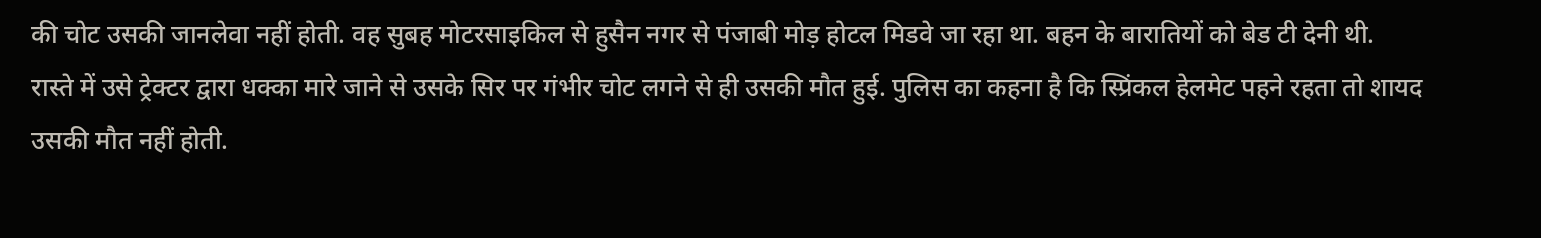की चोट उसकी जानलेवा नहीं होती. वह सुबह मोटरसाइकिल से हुसैन नगर से पंजाबी मोड़ होटल मिडवे जा रहा था. बहन के बारातियों को बेड टी देनी थी.
रास्ते में उसे ट्रेक्टर द्वारा धक्का मारे जाने से उसके सिर पर गंभीर चोट लगने से ही उसकी मौत हुई. पुलिस का कहना है कि स्प्रिंकल हेलमेट पहने रहता तो शायद उसकी मौत नहीं होती.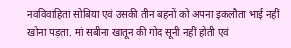नवविवाहिता सोबिया एवं उसकी तीन बहनों को अपना इकलौता भाई नहीं खोना पड़ता. मां सबीना खातून की गोद सूनी नहीं होती एवं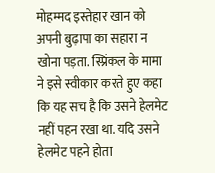मोहम्मद इस्तेहार खान को अपनी बुढ़ापा का सहारा न खोना पड़ता. स्प्रिंकल के मामा ने इसे स्वीकार करते हुए कहा कि यह सच है कि उसने हेलमेट नहीं पहन रखा था. यदि उसने हेलमेट पहने होता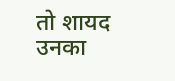तो शायद उनका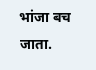भांजा बच जाता.